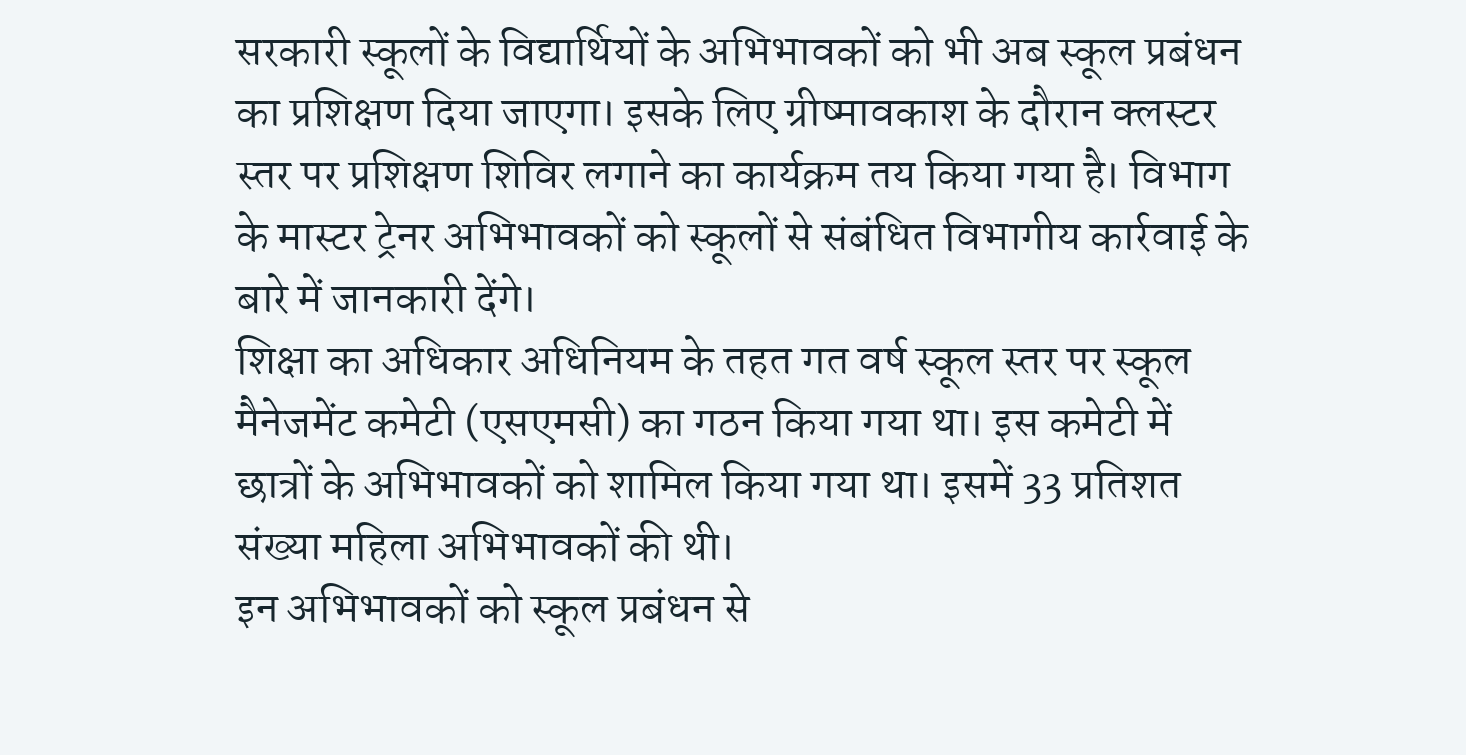सरकारी स्कूलों के विद्यार्थियों के अभिभावकों को भी अब स्कूल प्रबंधन का प्रशिक्षण दिया जाएगा। इसके लिए ग्रीष्मावकाश के दौरान क्लस्टर स्तर पर प्रशिक्षण शिविर लगाने का कार्यक्रम तय किया गया है। विभाग के मास्टर ट्रेनर अभिभावकों को स्कूलों से संबंधित विभागीय कार्रवाई के बारे में जानकारी देंगे।
शिक्षा का अधिकार अधिनियम के तहत गत वर्ष स्कूल स्तर पर स्कूल मैनेजमेंट कमेटी (एसएमसी) का गठन किया गया था। इस कमेटी में छात्रों के अभिभावकों को शामिल किया गया था। इसमें 33 प्रतिशत संख्या महिला अभिभावकों की थी।
इन अभिभावकों को स्कूल प्रबंधन से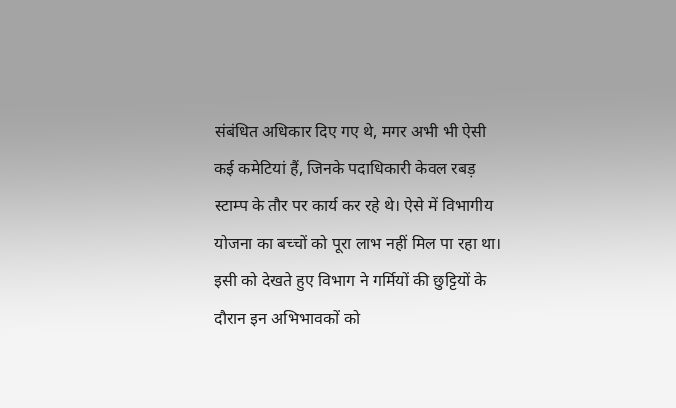संबंधित अधिकार दिए गए थे, मगर अभी भी ऐसी कई कमेटियां हैं, जिनके पदाधिकारी केवल रबड़ स्टाम्प के तौर पर कार्य कर रहे थे। ऐसे में विभागीय योजना का बच्चों को पूरा लाभ नहीं मिल पा रहा था। इसी को देखते हुए विभाग ने गर्मियों की छुट्टियों के दौरान इन अभिभावकों को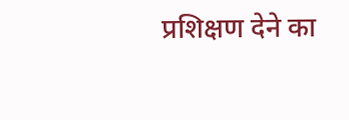प्रशिक्षण देने का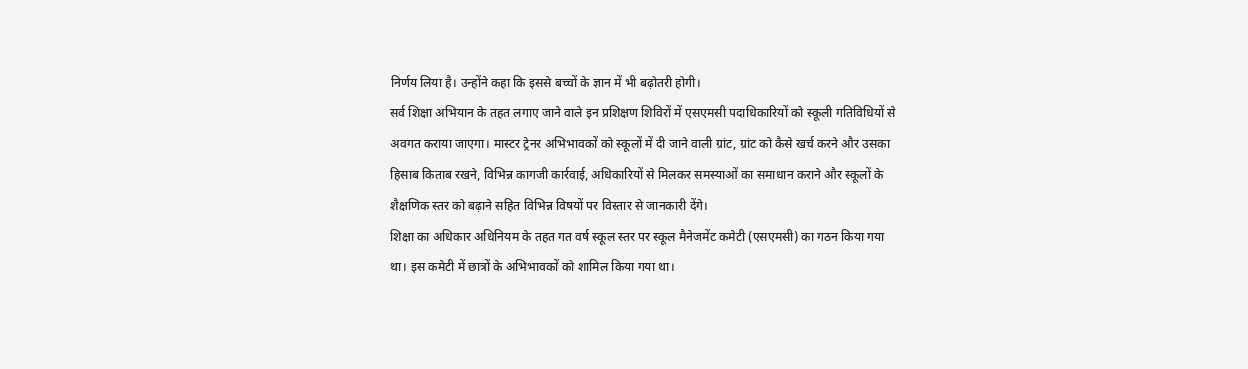निर्णय लिया है। उन्होंने कहा कि इससे बच्चों के ज्ञान में भी बढ़ोतरी होगी।
सर्व शिक्षा अभियान के तहत लगाए जाने वाले इन प्रशिक्षण शिविरों में एसएमसी पदाधिकारियों को स्कूली गतिविधियों से अवगत कराया जाएगा। मास्टर ट्रेनर अभिभावकों को स्कूलों में दी जाने वाली ग्रांट, ग्रांट को कैसे खर्च करने और उसका हिसाब किताब रखने, विभिन्न कागजी कार्रवाई, अधिकारियों से मिलकर समस्याओं का समाधान कराने और स्कूलों के शैक्षणिक स्तर को बढ़ाने सहित विभिन्न विषयों पर विस्तार से जानकारी देंगे।
शिक्षा का अधिकार अधिनियम के तहत गत वर्ष स्कूल स्तर पर स्कूल मैनेजमेंट कमेटी (एसएमसी) का गठन किया गया था। इस कमेटी में छात्रों के अभिभावकों को शामिल किया गया था।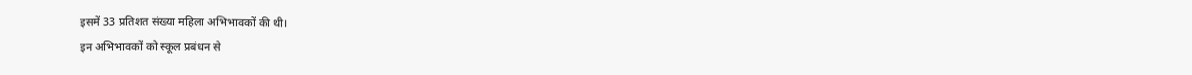इसमें 33 प्रतिशत संख्या महिला अभिभावकों की थी।
इन अभिभावकों को स्कूल प्रबंधन से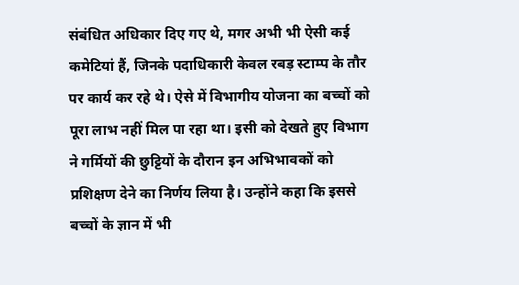संबंधित अधिकार दिए गए थे, मगर अभी भी ऐसी कई कमेटियां हैं, जिनके पदाधिकारी केवल रबड़ स्टाम्प के तौर पर कार्य कर रहे थे। ऐसे में विभागीय योजना का बच्चों को पूरा लाभ नहीं मिल पा रहा था। इसी को देखते हुए विभाग ने गर्मियों की छुट्टियों के दौरान इन अभिभावकों को प्रशिक्षण देने का निर्णय लिया है। उन्होंने कहा कि इससे बच्चों के ज्ञान में भी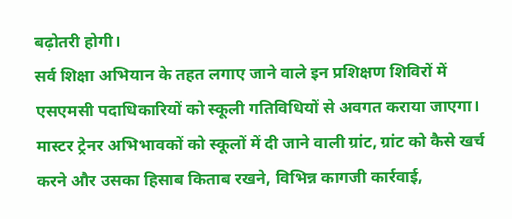बढ़ोतरी होगी।
सर्व शिक्षा अभियान के तहत लगाए जाने वाले इन प्रशिक्षण शिविरों में एसएमसी पदाधिकारियों को स्कूली गतिविधियों से अवगत कराया जाएगा। मास्टर ट्रेनर अभिभावकों को स्कूलों में दी जाने वाली ग्रांट, ग्रांट को कैसे खर्च करने और उसका हिसाब किताब रखने, विभिन्न कागजी कार्रवाई,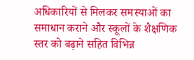अधिकारियों से मिलकर समस्याओं का समाधान कराने और स्कूलों के शैक्षणिक स्तर को बढ़ाने सहित विभिन्न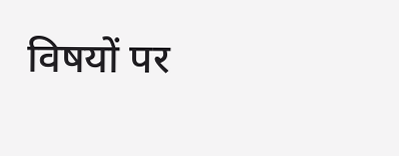विषयों पर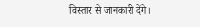विस्तार से जानकारी देंगे।